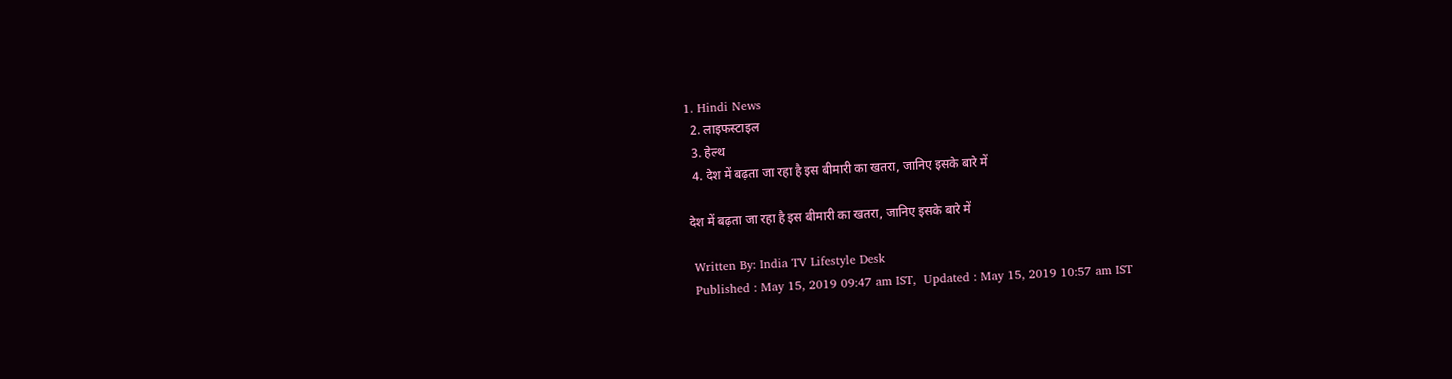1. Hindi News
  2. लाइफस्टाइल
  3. हेल्थ
  4. देश में बढ़ता जा रहा है इस बीमारी का खतरा, जानिए इसके बारे में

देश में बढ़ता जा रहा है इस बीमारी का खतरा, जानिए इसके बारे में

 Written By: India TV Lifestyle Desk
 Published : May 15, 2019 09:47 am IST,  Updated : May 15, 2019 10:57 am IST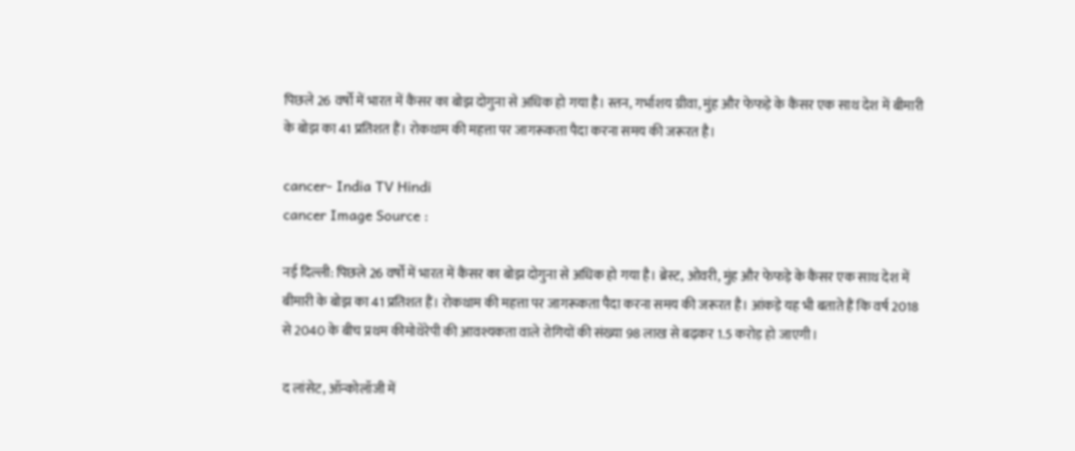पिछले 26 वर्षो में भारत में कैंसर का बोझ दोगुना से अधिक हो गया है। स्तन, गर्भाशय ग्रीवा, मुंह और फेफड़े के कैंसर एक साथ देश में बीमारी के बोझ का 41 प्रतिशत हैं। रोकथाम की महत्ता पर जागरूकता पैदा करना समय की जरूरत है।

cancer- India TV Hindi
cancer Image Source :

नई दिल्ली: पिछले 26 वर्षो में भारत में कैंसर का बोझ दोगुना से अधिक हो गया है। ब्रेस्ट, ओवरी, मुंह और फेफड़े के कैंसर एक साथ देश में बीमारी के बोझ का 41 प्रतिशत हैं। रोकथाम की महत्ता पर जागरूकता पैदा करना समय की जरूरत है। आंकड़े यह भी बताते हैं कि वर्ष 2018 से 2040 के बीच प्रथम कीमोथेरेपी की आवश्यकता वाले रोगियों की संख्या 98 लाख से बढ़कर 1.5 करोड़ हो जाएगी।

द लांसेट, ऑन्कोलॉजी में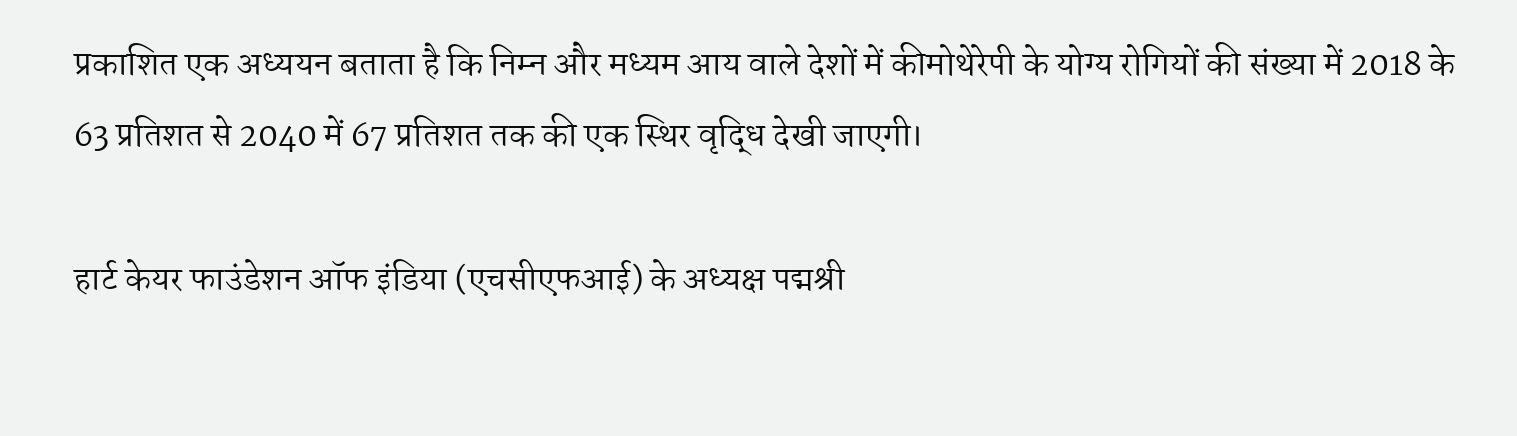प्रकाशित एक अध्ययन बताता है कि निम्न और मध्यम आय वाले देशों में कीमोथेरेपी के योग्य रोगियों की संख्या में 2018 के 63 प्रतिशत से 2040 में 67 प्रतिशत तक की एक स्थिर वृद्धि देखी जाएगी।

हार्ट केयर फाउंडेशन ऑफ इंडिया (एचसीएफआई) के अध्यक्ष पद्मश्री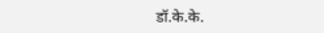डॉ.के.के.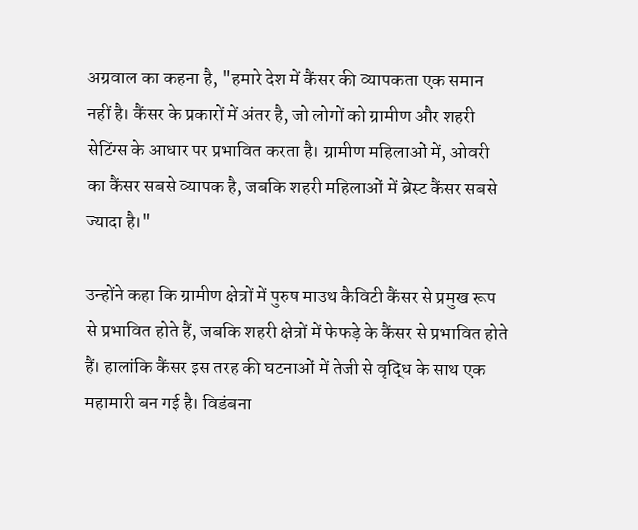अग्रवाल का कहना है, "हमारे देश में कैंसर की व्यापकता एक समान नहीं है। कैंसर के प्रकारों में अंतर है, जो लोगों को ग्रामीण और शहरी सेटिंग्स के आधार पर प्रभावित करता है। ग्रामीण महिलाओं में, ओवरी का कैंसर सबसे व्यापक है, जबकि शहरी महिलाओं में ब्रेस्ट कैंसर सबसे ज्यादा है।"

उन्होंने कहा कि ग्रामीण क्षेत्रों में पुरुष माउथ कैविटी कैंसर से प्रमुख रूप से प्रभावित होते हैं, जबकि शहरी क्षेत्रों में फेफड़े के कैंसर से प्रभावित होते हैं। हालांकि कैंसर इस तरह की घटनाओं में तेजी से वृद्धि के साथ एक महामारी बन गई है। विडंबना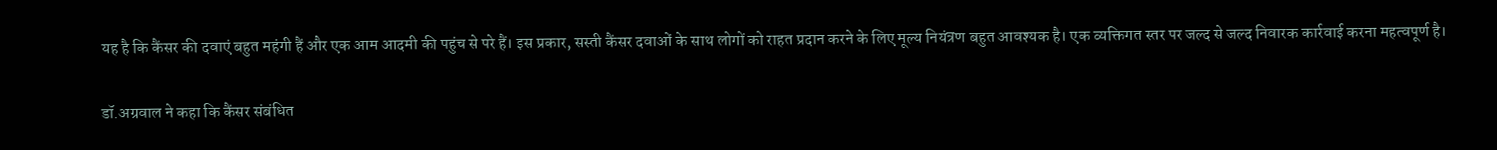यह है कि कैंसर की दवाएं बहुत महंगी हैं और एक आम आदमी की पहुंच से परे हैं। इस प्रकार, सस्ती कैंसर दवाओं के साथ लोगों को राहत प्रदान करने के लिए मूल्य नियंत्रण बहुत आवश्यक है। एक व्यक्तिगत स्तर पर जल्द से जल्द निवारक कार्रवाई करना महत्वपूर्ण है।

डॉ.अग्रवाल ने कहा कि कैंसर संबंधित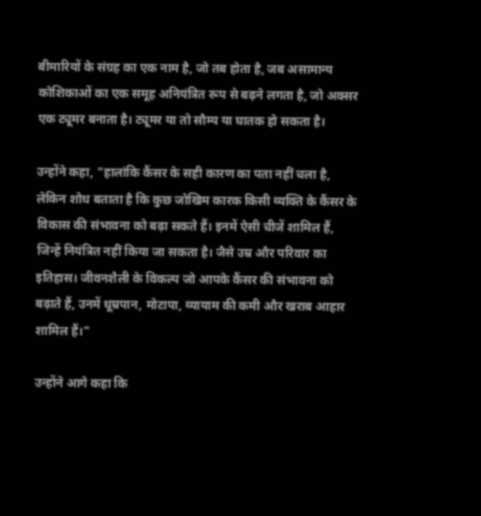बीमारियों के संग्रह का एक नाम है, जो तब होता है, जब असामान्य कोशिकाओं का एक समूह अनियंत्रित रूप से बढ़ने लगता है, जो अक्सर एक ट्यूमर बनाता है। ट्यूमर या तो सौम्य या घातक हो सकता है।

उन्होंने कहा, "हालांकि कैंसर के सही कारण का पता नहीं चला है, लेकिन शोध बताता है कि कुछ जोखिम कारक किसी व्यक्ति के कैंसर के विकास की संभावना को बढ़ा सकते हैं। इनमें ऐसी चीजें शामिल हैं, जिन्हें नियंत्रित नहीं किया जा सकता है। जैसे उम्र और परिवार का इतिहास। जीवनशैली के विकल्प जो आपके कैंसर की संभावना को बढ़ाते हैं, उनमें धूम्रपान, मोटापा, व्यायाम की कमी और खराब आहार शामिल हैं।"

उन्होंने आगे कहा कि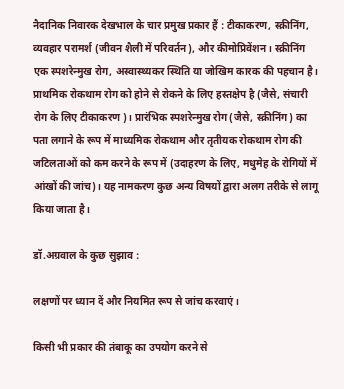नैदानिक निवारक देखभाल के चार प्रमुख प्रकार हैं : टीकाकरण, स्क्रीनिंग, व्यवहार परामर्श (जीवन शैली में परिवर्तन), और कीमोप्रिवेंशन। स्क्रीनिंग एक स्पशरेन्मुख रोग, अस्वास्थ्यकर स्थिति या जोखिम कारक की पहचान है। प्राथमिक रोकथाम रोग को होने से रोकने के लिए हस्तक्षेप है (जैसे, संचारी रोग के लिए टीकाकरण)। प्रारंभिक स्पशरेन्मुख रोग (जैसे, स्क्रीनिंग) का पता लगाने के रूप में माध्यमिक रोकथाम और तृतीयक रोकथाम रोग की जटिलताओं को कम करने के रूप में (उदाहरण के लिए, मधुमेह के रोगियों में आंखों की जांच)। यह नामकरण कुछ अन्य विषयों द्वारा अलग तरीके से लागू किया जाता है।

डॉ.अग्रवाल के कुछ सुझाव :

लक्षणों पर ध्यान दें और नियमित रूप से जांच करवाएं।

किसी भी प्रकार की तंबाकू का उपयोग करने से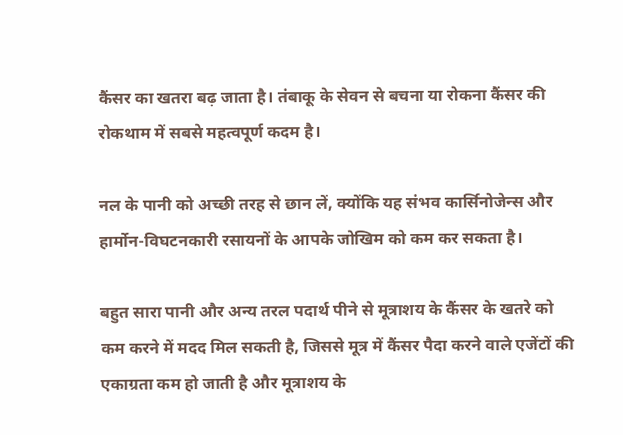कैंसर का खतरा बढ़ जाता है। तंबाकू के सेवन से बचना या रोकना कैंसर की रोकथाम में सबसे महत्वपूर्ण कदम है।

नल के पानी को अच्छी तरह से छान लें, क्योंकि यह संभव कार्सिनोजेन्स और हार्मोन-विघटनकारी रसायनों के आपके जोखिम को कम कर सकता है।

बहुत सारा पानी और अन्य तरल पदार्थ पीने से मूत्राशय के कैंसर के खतरे को कम करने में मदद मिल सकती है, जिससे मूत्र में कैंसर पैदा करने वाले एजेंटों की एकाग्रता कम हो जाती है और मूत्राशय के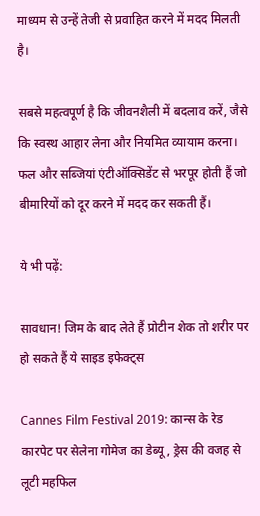माध्यम से उन्हें तेजी से प्रवाहित करने में मदद मिलती है।

सबसे महत्वपूर्ण है कि जीवनशैली में बदलाव करें, जैसे कि स्वस्थ आहार लेना और नियमित व्यायाम करना। फल और सब्जियां एंटीऑक्सिडेंट से भरपूर होती हैं जो बीमारियों को दूर करने में मदद कर सकती हैं।

ये भी पढ़ें:

सावधान! जिम के बाद लेते हैं प्रोटीन शेक तो शरीर पर हो सकते हैं ये साइड इफेक्ट्स

Cannes Film Festival 2019: कान्स के रेड कारपेट पर सेलेना गोमेज का डेब्यू, ड्रेस की वजह से लूटी महफिल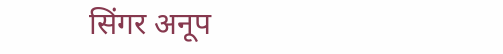सिंगर अनूप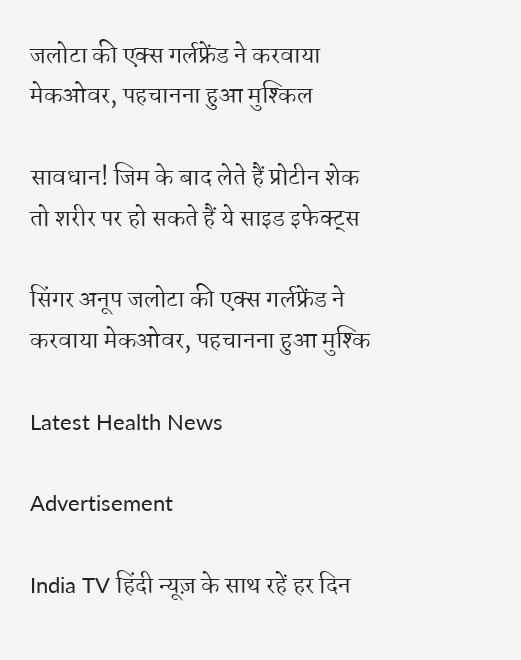जलोटा की एक्स गर्लफ्रेंड ने करवाया मेकओवर, पहचानना हुआ मुश्किल

सावधान! जिम के बाद लेते हैं प्रोटीन शेक तो शरीर पर हो सकते हैं ये साइड इफेक्ट्स

सिंगर अनूप जलोटा की एक्स गर्लफ्रेंड ने करवाया मेकओवर, पहचानना हुआ मुश्कि

Latest Health News

Advertisement

India TV हिंदी न्यूज़ के साथ रहें हर दिन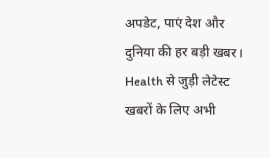अपडेट, पाएं देश और दुनिया की हर बड़ी खबर। Health से जुड़ी लेटेस्ट खबरों के लिए अभी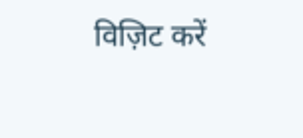विज़िट करें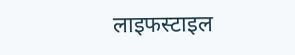लाइफस्टाइल